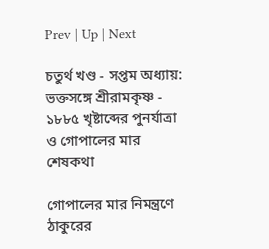Prev | Up | Next

চতুর্থ খণ্ড - সপ্তম অধ্যায়: ভক্তসঙ্গে শ্রীরামকৃষ্ণ - ১৮৮৫ খৃষ্টাব্দের পুনর্যাত্রা ও গোপালের মার শেষকথা

গোপালের মার নিমন্ত্রণে ঠাকুরের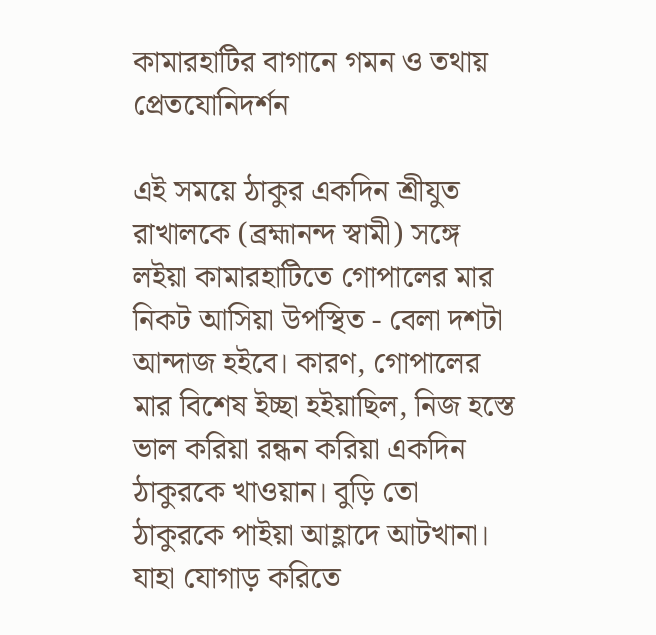কামারহাটির বাগানে গমন ও তথায় প্রেতযোনিদর্শন

এই সময়ে ঠাকুর একদিন শ্রীযুত রাখালকে (ব্রহ্মানন্দ স্বামী) সঙ্গে লইয়া কামারহাটিতে গোপালের মার নিকট আসিয়া উপস্থিত - বেলা দশটা আন্দাজ হইবে। কারণ, গোপালের মার বিশেষ ইচ্ছা হইয়াছিল, নিজ হস্তে ভাল করিয়া রন্ধন করিয়া একদিন ঠাকুরকে খাওয়ান। বুড়ি তো ঠাকুরকে পাইয়া আহ্লাদে আটখানা। যাহা যোগাড় করিতে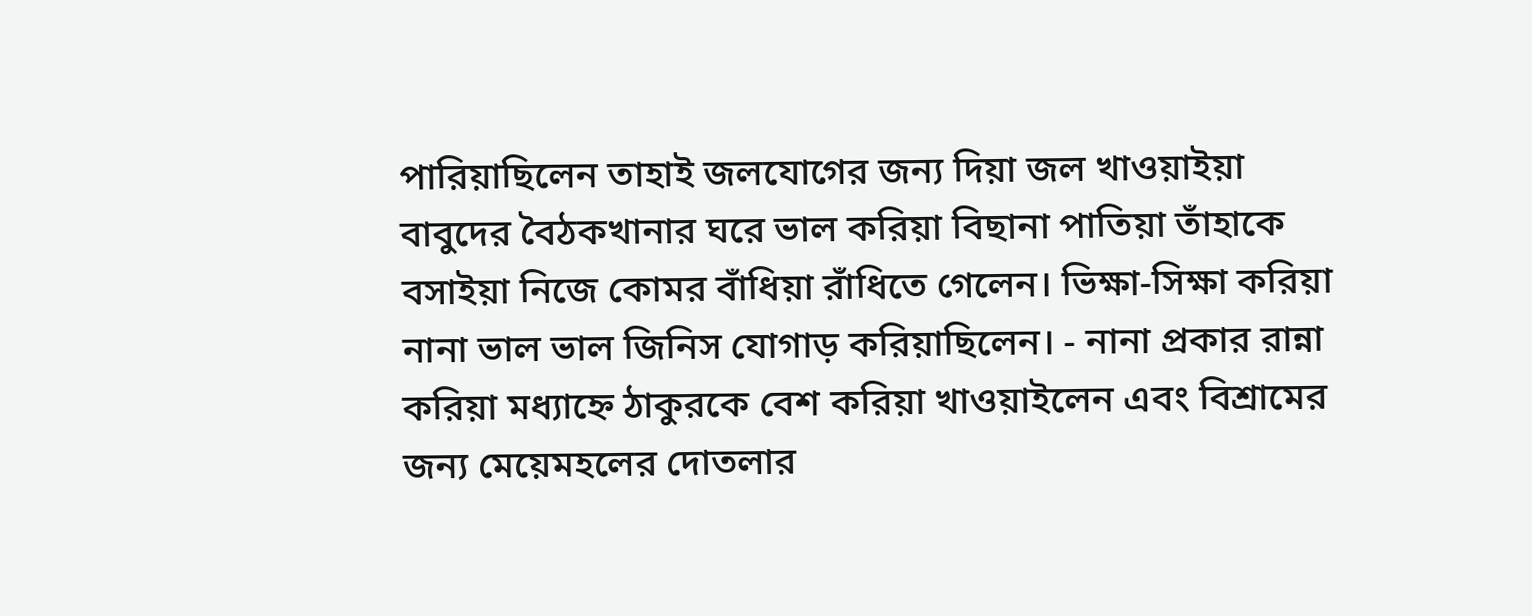পারিয়াছিলেন তাহাই জলযোগের জন্য দিয়া জল খাওয়াইয়া বাবুদের বৈঠকখানার ঘরে ভাল করিয়া বিছানা পাতিয়া তাঁহাকে বসাইয়া নিজে কোমর বাঁধিয়া রাঁধিতে গেলেন। ভিক্ষা-সিক্ষা করিয়া নানা ভাল ভাল জিনিস যোগাড় করিয়াছিলেন। - নানা প্রকার রান্না করিয়া মধ্যাহ্নে ঠাকুরকে বেশ করিয়া খাওয়াইলেন এবং বিশ্রামের জন্য মেয়েমহলের দোতলার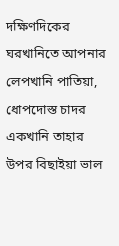দক্ষিণদিকের ঘরখানিতে আপনার লেপখানি পাতিয়া, ধোপদোস্ত চাদর একখানি তাহার উপর বিছাইয়া ভাল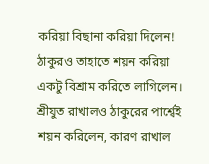করিয়া বিছানা করিয়া দিলেন! ঠাকুরও তাহাতে শয়ন করিয়া একটু বিশ্রাম করিতে লাগিলেন। শ্রীযুত রাখালও ঠাকুরের পার্শ্বেই শয়ন করিলেন, কারণ রাখাল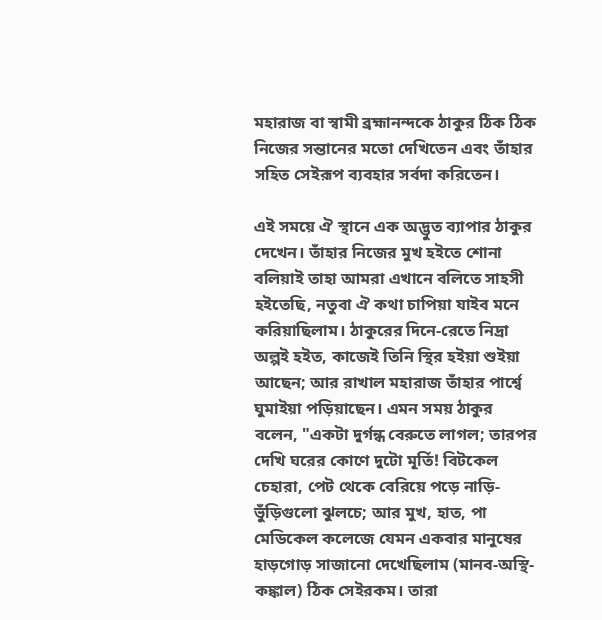মহারাজ বা স্বামী ব্রহ্মানন্দকে ঠাকুর ঠিক ঠিক নিজের সন্তানের মতো দেখিতেন এবং তাঁহার সহিত সেইরূপ ব্যবহার সর্বদা করিতেন।

এই সময়ে ঐ স্থানে এক অদ্ভুত ব্যাপার ঠাকুর দেখেন। তাঁহার নিজের মুখ হইতে শোনা বলিয়াই তাহা আমরা এখানে বলিতে সাহসী হইতেছি, নতুবা ঐ কথা চাপিয়া যাইব মনে করিয়াছিলাম। ঠাকুরের দিনে-রেতে নিদ্রা অল্পই হইত, কাজেই তিনি স্থির হইয়া শুইয়া আছেন; আর রাখাল মহারাজ তাঁহার পার্শ্বে ঘুমাইয়া পড়িয়াছেন। এমন সময় ঠাকুর বলেন, "একটা দুর্গন্ধ বেরুতে লাগল; তারপর দেখি ঘরের কোণে দুটো মূর্তি! বিটকেল চেহারা, পেট থেকে বেরিয়ে পড়ে নাড়ি-ভুঁড়িগুলো ঝুলচে; আর মুখ, হাত, পা মেডিকেল কলেজে যেমন একবার মানুষের হাড়গোড় সাজানো দেখেছিলাম (মানব-অস্থি-কঙ্কাল) ঠিক সেইরকম। তারা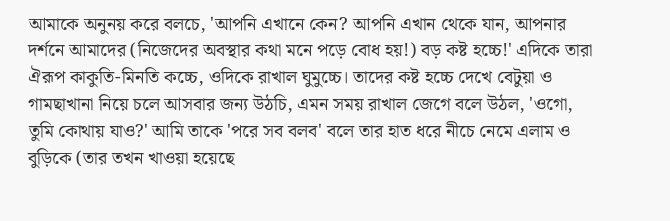আমাকে অনুনয় করে বলচে, 'আপনি এখানে কেন? আপনি এখান থেকে যান, আপনার দর্শনে আমাদের (নিজেদের অবস্থার কথা মনে পড়ে বোধ হয়!) বড় কষ্ট হচ্চে!' এদিকে তারা ঐরূপ কাকুতি-মিনতি কচ্চে, ওদিকে রাখাল ঘুমুচ্চে। তাদের কষ্ট হচ্চে দেখে বেটুয়া ও গামছাখানা নিয়ে চলে আসবার জন্য উঠচি, এমন সময় রাখাল জেগে বলে উঠল, 'ওগো, তুমি কোথায় যাও?' আমি তাকে 'পরে সব বলব' বলে তার হাত ধরে নীচে নেমে এলাম ও বুড়িকে (তার তখন খাওয়া হয়েছে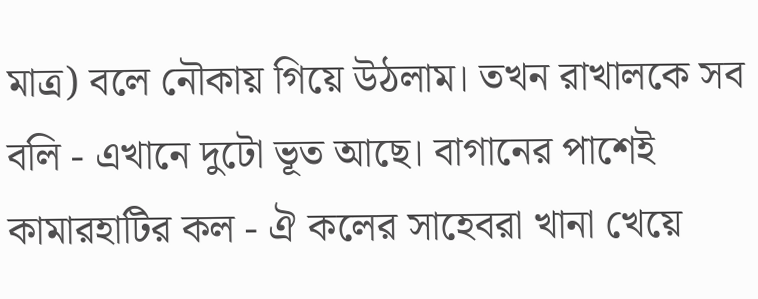মাত্র) বলে নৌকায় গিয়ে উঠলাম। তখন রাখালকে সব বলি - এখানে দুটো ভূত আছে। বাগানের পাশেই কামারহাটির কল - ঐ কলের সাহেবরা খানা খেয়ে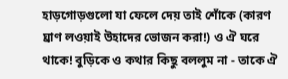হাড়গোড়গুলো যা ফেলে দেয় তাই শোঁকে (কারণ ঘ্রাণ লওয়াই উহাদের ভোজন করা!) ও ঐ ঘরে থাকে! বুড়িকে ও কথার কিছু বললুম না - তাকে ঐ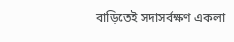বাড়িতেই সদাসর্বক্ষণ একলা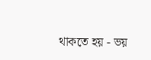থাকতে হয় - ভয়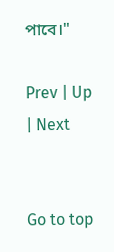পাবে।"

Prev | Up | Next


Go to top